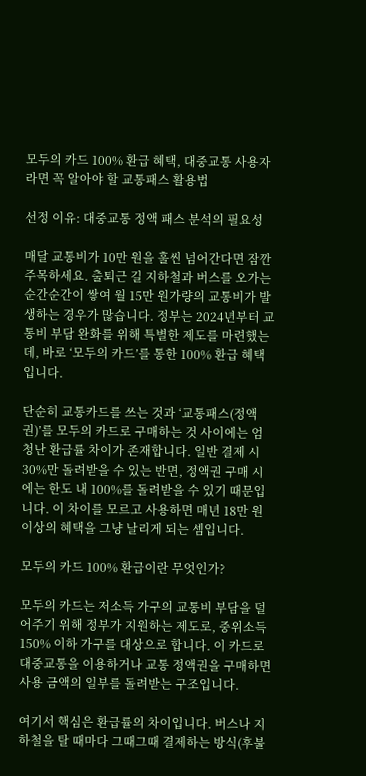모두의 카드 100% 환급 혜택, 대중교통 사용자라면 꼭 알아야 할 교통패스 활용법

선정 이유: 대중교통 정액 패스 분석의 필요성

매달 교통비가 10만 원을 훌씬 넘어간다면 잠깐 주목하세요. 출퇴근 길 지하철과 버스를 오가는 순간순간이 쌓여 월 15만 원가량의 교통비가 발생하는 경우가 많습니다. 정부는 2024년부터 교통비 부담 완화를 위해 특별한 제도를 마련했는데, 바로 ‘모두의 카드’를 통한 100% 환급 혜택입니다.

단순히 교통카드를 쓰는 것과 ‘교통패스(정액권)’를 모두의 카드로 구매하는 것 사이에는 엄청난 환급률 차이가 존재합니다. 일반 결제 시 30%만 돌려받을 수 있는 반면, 정액권 구매 시에는 한도 내 100%를 돌려받을 수 있기 때문입니다. 이 차이를 모르고 사용하면 매년 18만 원 이상의 혜택을 그냥 날리게 되는 셈입니다.

모두의 카드 100% 환급이란 무엇인가?

모두의 카드는 저소득 가구의 교통비 부담을 덜어주기 위해 정부가 지원하는 제도로, 중위소득 150% 이하 가구를 대상으로 합니다. 이 카드로 대중교통을 이용하거나 교통 정액권을 구매하면 사용 금액의 일부를 돌려받는 구조입니다.

여기서 핵심은 환급률의 차이입니다. 버스나 지하철을 탈 때마다 그때그때 결제하는 방식(후불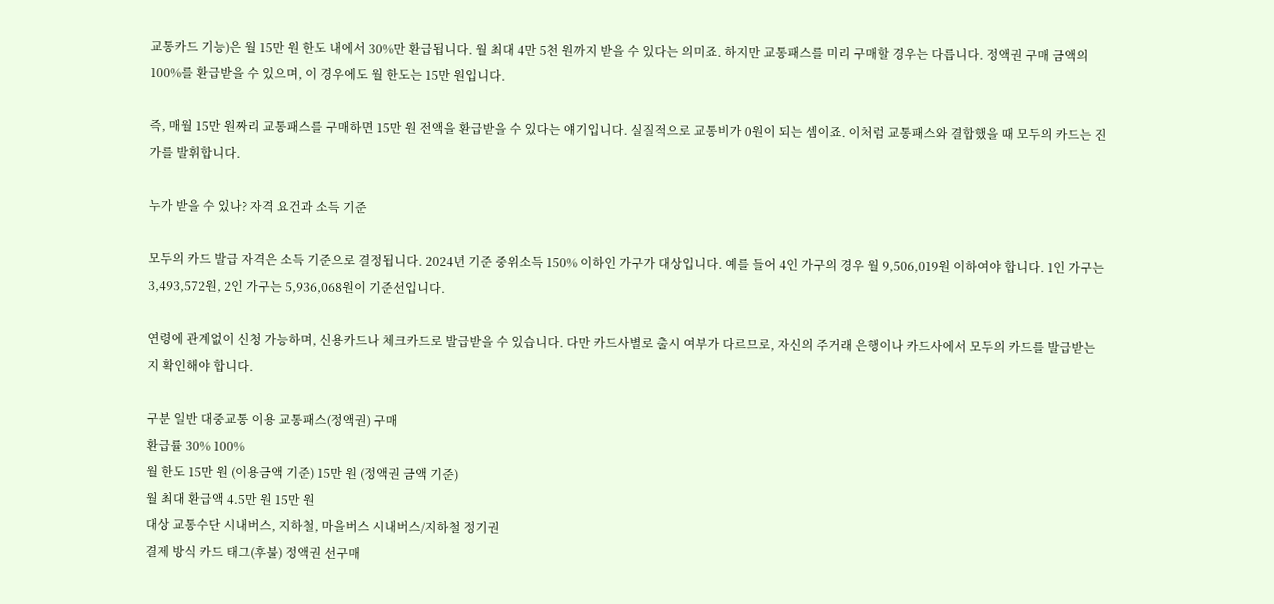교통카드 기능)은 월 15만 원 한도 내에서 30%만 환급됩니다. 월 최대 4만 5천 원까지 받을 수 있다는 의미죠. 하지만 교통패스를 미리 구매할 경우는 다릅니다. 정액권 구매 금액의 100%를 환급받을 수 있으며, 이 경우에도 월 한도는 15만 원입니다.

즉, 매월 15만 원짜리 교통패스를 구매하면 15만 원 전액을 환급받을 수 있다는 얘기입니다. 실질적으로 교통비가 0원이 되는 셈이죠. 이처럼 교통패스와 결합했을 때 모두의 카드는 진가를 발휘합니다.

누가 받을 수 있나? 자격 요건과 소득 기준

모두의 카드 발급 자격은 소득 기준으로 결정됩니다. 2024년 기준 중위소득 150% 이하인 가구가 대상입니다. 예를 들어 4인 가구의 경우 월 9,506,019원 이하여야 합니다. 1인 가구는 3,493,572원, 2인 가구는 5,936,068원이 기준선입니다.

연령에 관계없이 신청 가능하며, 신용카드나 체크카드로 발급받을 수 있습니다. 다만 카드사별로 출시 여부가 다르므로, 자신의 주거래 은행이나 카드사에서 모두의 카드를 발급받는지 확인해야 합니다.

구분 일반 대중교통 이용 교통패스(정액권) 구매
환급률 30% 100%
월 한도 15만 원 (이용금액 기준) 15만 원 (정액권 금액 기준)
월 최대 환급액 4.5만 원 15만 원
대상 교통수단 시내버스, 지하철, 마을버스 시내버스/지하철 정기권
결제 방식 카드 태그(후불) 정액권 선구매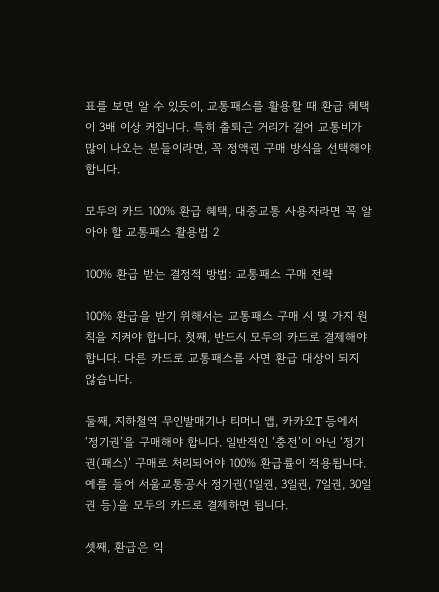표를 보면 알 수 있듯이, 교통패스를 활용할 때 환급 혜택이 3배 이상 커집니다. 특히 출퇴근 거리가 길어 교통비가 많이 나오는 분들이라면, 꼭 정액권 구매 방식을 선택해야 합니다.

모두의 카드 100% 환급 혜택, 대중교통 사용자라면 꼭 알아야 할 교통패스 활용법 2

100% 환급 받는 결정적 방법: 교통패스 구매 전략

100% 환급을 받기 위해서는 교통패스 구매 시 몇 가지 원칙을 지켜야 합니다. 첫째, 반드시 모두의 카드로 결제해야 합니다. 다른 카드로 교통패스를 사면 환급 대상이 되지 않습니다.

둘째, 지하철역 무인발매기나 티머니 앱, 카카오T 등에서 ‘정기권’을 구매해야 합니다. 일반적인 ‘충전’이 아닌 ‘정기권(패스)’ 구매로 처리되어야 100% 환급률이 적용됩니다. 예를 들어 서울교통공사 정기권(1일권, 3일권, 7일권, 30일권 등)을 모두의 카드로 결제하면 됩니다.

셋째, 환급은 익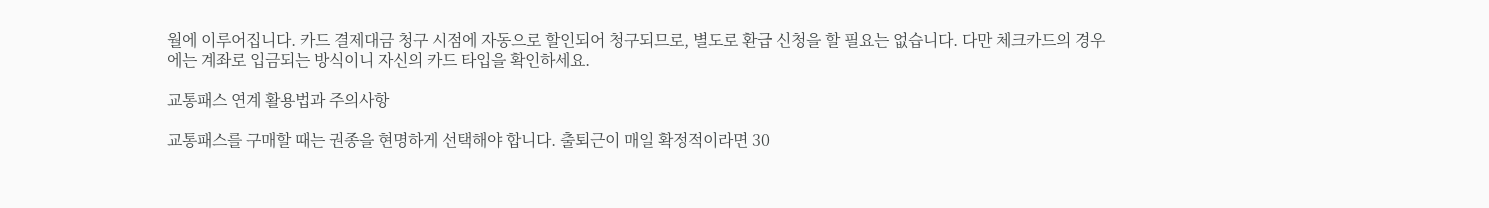월에 이루어집니다. 카드 결제대금 청구 시점에 자동으로 할인되어 청구되므로, 별도로 환급 신청을 할 필요는 없습니다. 다만 체크카드의 경우에는 계좌로 입금되는 방식이니 자신의 카드 타입을 확인하세요.

교통패스 연계 활용법과 주의사항

교통패스를 구매할 때는 권종을 현명하게 선택해야 합니다. 출퇴근이 매일 확정적이라면 30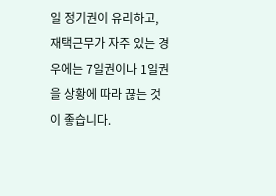일 정기권이 유리하고, 재택근무가 자주 있는 경우에는 7일권이나 1일권을 상황에 따라 끊는 것이 좋습니다.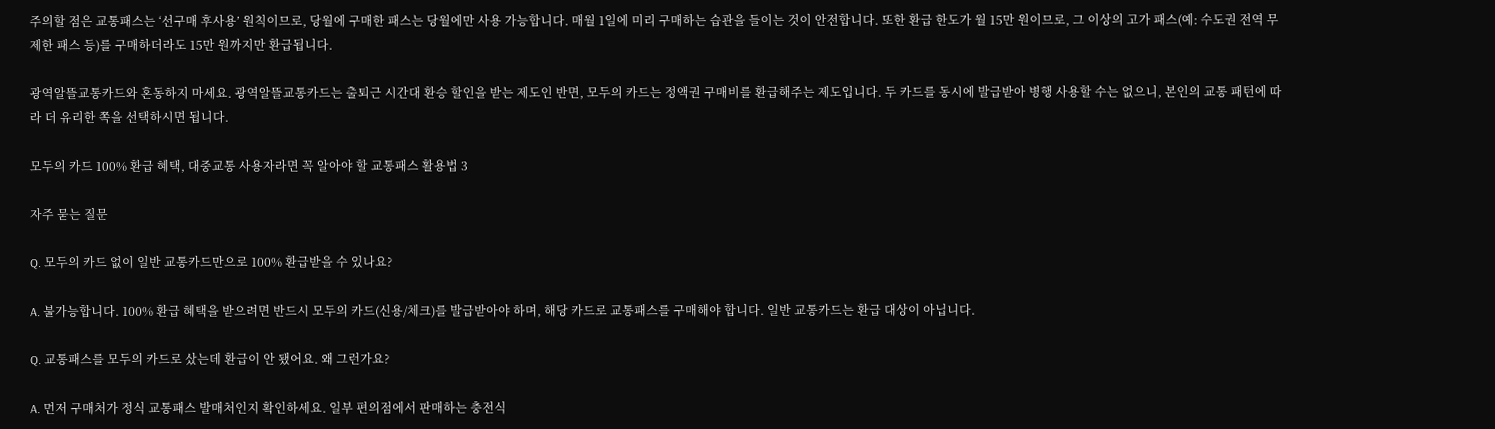주의할 점은 교통패스는 ‘선구매 후사용’ 원칙이므로, 당월에 구매한 패스는 당월에만 사용 가능합니다. 매월 1일에 미리 구매하는 습관을 들이는 것이 안전합니다. 또한 환급 한도가 월 15만 원이므로, 그 이상의 고가 패스(예: 수도권 전역 무제한 패스 등)를 구매하더라도 15만 원까지만 환급됩니다.

광역알뜰교통카드와 혼동하지 마세요. 광역알뜰교통카드는 출퇴근 시간대 환승 할인을 받는 제도인 반면, 모두의 카드는 정액권 구매비를 환급해주는 제도입니다. 두 카드를 동시에 발급받아 병행 사용할 수는 없으니, 본인의 교통 패턴에 따라 더 유리한 쪽을 선택하시면 됩니다.

모두의 카드 100% 환급 혜택, 대중교통 사용자라면 꼭 알아야 할 교통패스 활용법 3

자주 묻는 질문

Q. 모두의 카드 없이 일반 교통카드만으로 100% 환급받을 수 있나요?

A. 불가능합니다. 100% 환급 혜택을 받으려면 반드시 모두의 카드(신용/체크)를 발급받아야 하며, 해당 카드로 교통패스를 구매해야 합니다. 일반 교통카드는 환급 대상이 아닙니다.

Q. 교통패스를 모두의 카드로 샀는데 환급이 안 됐어요. 왜 그런가요?

A. 먼저 구매처가 정식 교통패스 발매처인지 확인하세요. 일부 편의점에서 판매하는 충전식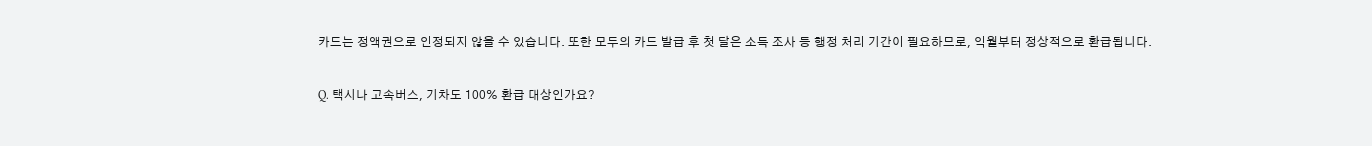카드는 정액권으로 인정되지 않을 수 있습니다. 또한 모두의 카드 발급 후 첫 달은 소득 조사 등 행정 처리 기간이 필요하므로, 익월부터 정상적으로 환급됩니다.

Q. 택시나 고속버스, 기차도 100% 환급 대상인가요?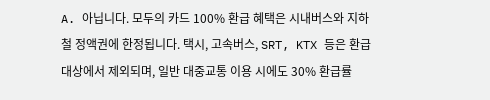A. 아닙니다. 모두의 카드 100% 환급 혜택은 시내버스와 지하철 정액권에 한정됩니다. 택시, 고속버스, SRT, KTX 등은 환급 대상에서 제외되며, 일반 대중교통 이용 시에도 30% 환급률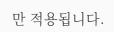만 적용됩니다.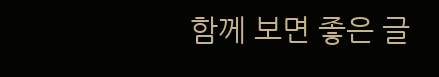함께 보면 좋은 글